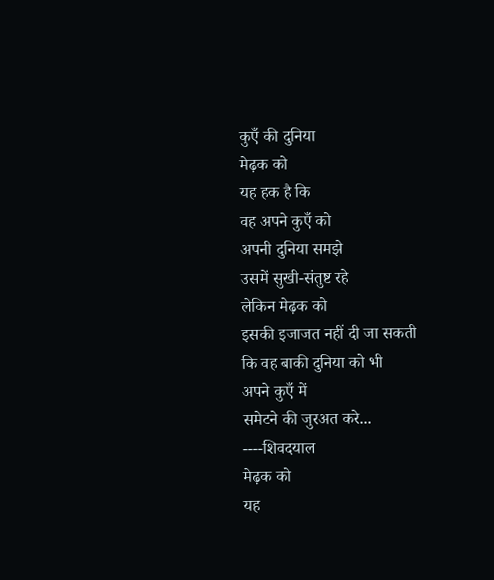कुएँ की दुनिया
मेढ़क को
यह हक है कि
वह अपने कुएँ को
अपनी दुनिया समझे
उसमें सुखी-संतुष्ट रहे
लेकिन मेढ़क को
इसकी इजाजत नहीं दी जा सकती
कि वह बाकी दुनिया को भी
अपने कुएँ में
समेटने की जुरअत करे...
----शिवदयाल
मेढ़क को
यह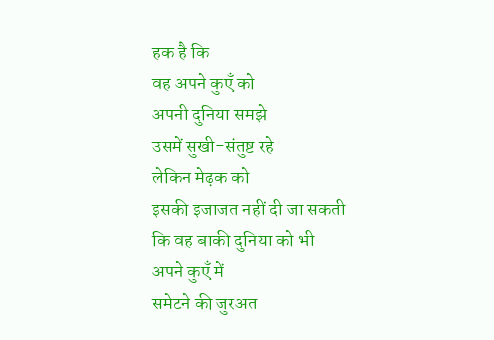हक है कि
वह अपने कुएँ को
अपनी दुनिया समझे
उसमें सुखी-संतुष्ट रहे
लेकिन मेढ़क को
इसकी इजाजत नहीं दी जा सकती
कि वह बाकी दुनिया को भी
अपने कुएँ में
समेटने की जुरअत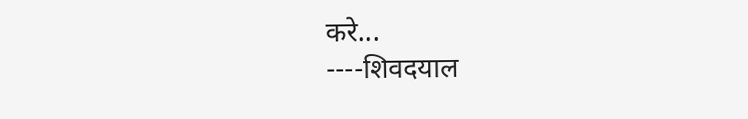करे...
----शिवदयाल